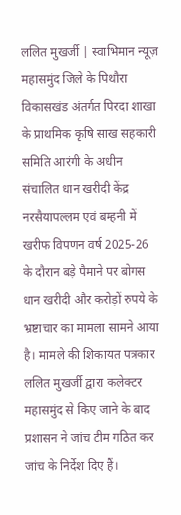ललित मुखर्जी | स्वाभिमान न्यूज़
महासमुंद जिले के पिथौरा विकासखंड अंतर्गत पिरदा शाखा के प्राथमिक कृषि साख सहकारी समिति आरंगी के अधीन संचालित धान खरीदी केंद्र नरसैयापल्लम एवं बम्हनी में खरीफ विपणन वर्ष 2025-26 के दौरान बड़े पैमाने पर बोगस धान खरीदी और करोड़ों रुपये के भ्रष्टाचार का मामला सामने आया है। मामले की शिकायत पत्रकार ललित मुखर्जी द्वारा कलेक्टर महासमुंद से किए जाने के बाद प्रशासन ने जांच टीम गठित कर जांच के निर्देश दिए हैं।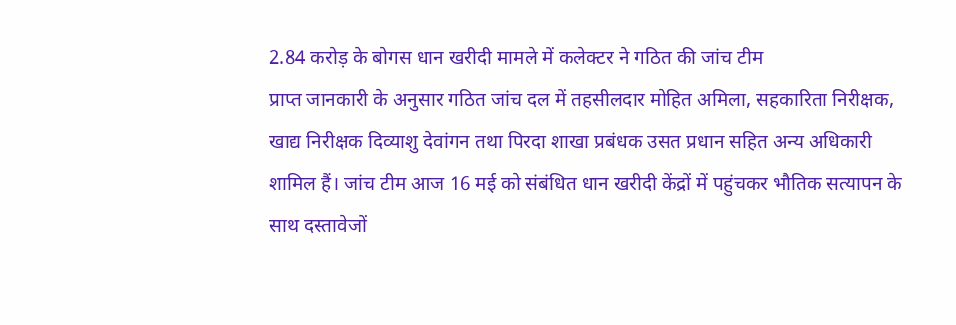2.84 करोड़ के बोगस धान खरीदी मामले में कलेक्टर ने गठित की जांच टीम
प्राप्त जानकारी के अनुसार गठित जांच दल में तहसीलदार मोहित अमिला, सहकारिता निरीक्षक, खाद्य निरीक्षक दिव्याशु देवांगन तथा पिरदा शाखा प्रबंधक उसत प्रधान सहित अन्य अधिकारी शामिल हैं। जांच टीम आज 16 मई को संबंधित धान खरीदी केंद्रों में पहुंचकर भौतिक सत्यापन के साथ दस्तावेजों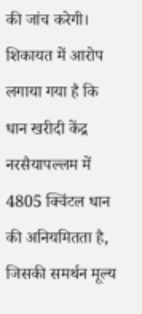की जांच करेगी।
शिकायत में आरोप लगाया गया है कि धान खरीदी केंद्र नरसैयापल्लम में 4805 क्विंटल धान की अनियमितता है, जिसकी समर्थन मूल्य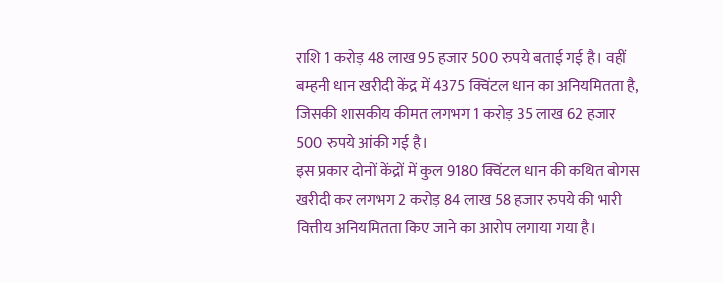राशि 1 करोड़ 48 लाख 95 हजार 500 रुपये बताई गई है। वहीं बम्हनी धान खरीदी केंद्र में 4375 क्विंटल धान का अनियमितता है, जिसकी शासकीय कीमत लगभग 1 करोड़ 35 लाख 62 हजार 500 रुपये आंकी गई है।
इस प्रकार दोनों केंद्रों में कुल 9180 क्विंटल धान की कथित बोगस खरीदी कर लगभग 2 करोड़ 84 लाख 58 हजार रुपये की भारी वित्तीय अनियमितता किए जाने का आरोप लगाया गया है।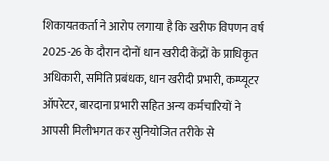शिकायतकर्ता ने आरोप लगाया है कि खरीफ विपणन वर्ष 2025-26 के दौरान दोनों धान खरीदी केंद्रों के प्राधिकृत अधिकारी, समिति प्रबंधक, धान खरीदी प्रभारी, कम्प्यूटर ऑपरेटर, बारदाना प्रभारी सहित अन्य कर्मचारियों ने आपसी मिलीभगत कर सुनियोजित तरीके से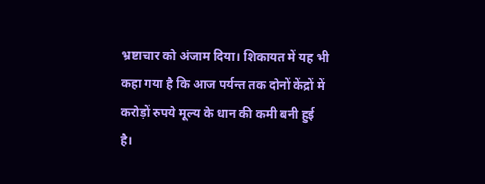भ्रष्टाचार को अंजाम दिया। शिकायत में यह भी कहा गया है कि आज पर्यन्त तक दोनों केंद्रों में करोड़ों रुपये मूल्य के धान की कमी बनी हुई है।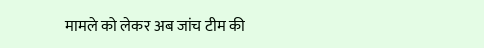मामले को लेकर अब जांच टीम की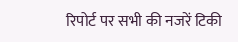रिपोर्ट पर सभी की नजरें टिकी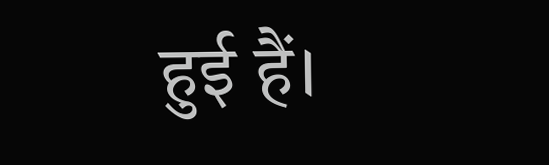हुई हैं।